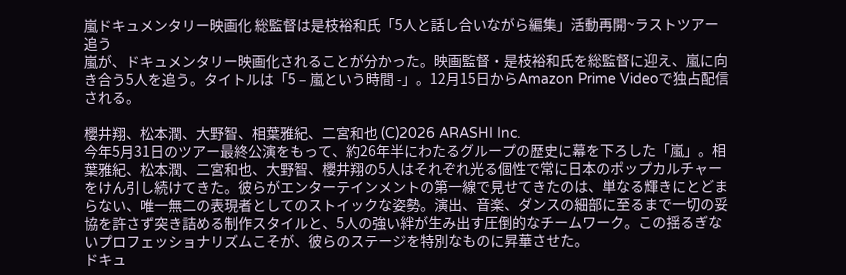嵐ドキュメンタリー映画化 総監督は是枝裕和氏「5人と話し合いながら編集」活動再開~ラストツアー追う
嵐が、ドキュメンタリー映画化されることが分かった。映画監督・是枝裕和氏を総監督に迎え、嵐に向き合う5人を追う。タイトルは「5 – 嵐という時間 -」。12月15日からAmazon Prime Videoで独占配信される。

櫻井翔、松本潤、大野智、相葉雅紀、二宮和也 (C)2026 ARASHI Inc.
今年5月31日のツアー最終公演をもって、約26年半にわたるグループの歴史に幕を下ろした「嵐」。相葉雅紀、松本潤、二宮和也、大野智、櫻井翔の5人はそれぞれ光る個性で常に日本のポップカルチャーをけん引し続けてきた。彼らがエンターテインメントの第一線で見せてきたのは、単なる輝きにとどまらない、唯一無二の表現者としてのストイックな姿勢。演出、音楽、ダンスの細部に至るまで一切の妥協を許さず突き詰める制作スタイルと、5人の強い絆が生み出す圧倒的なチームワーク。この揺るぎないプロフェッショナリズムこそが、彼らのステージを特別なものに昇華させた。
ドキュ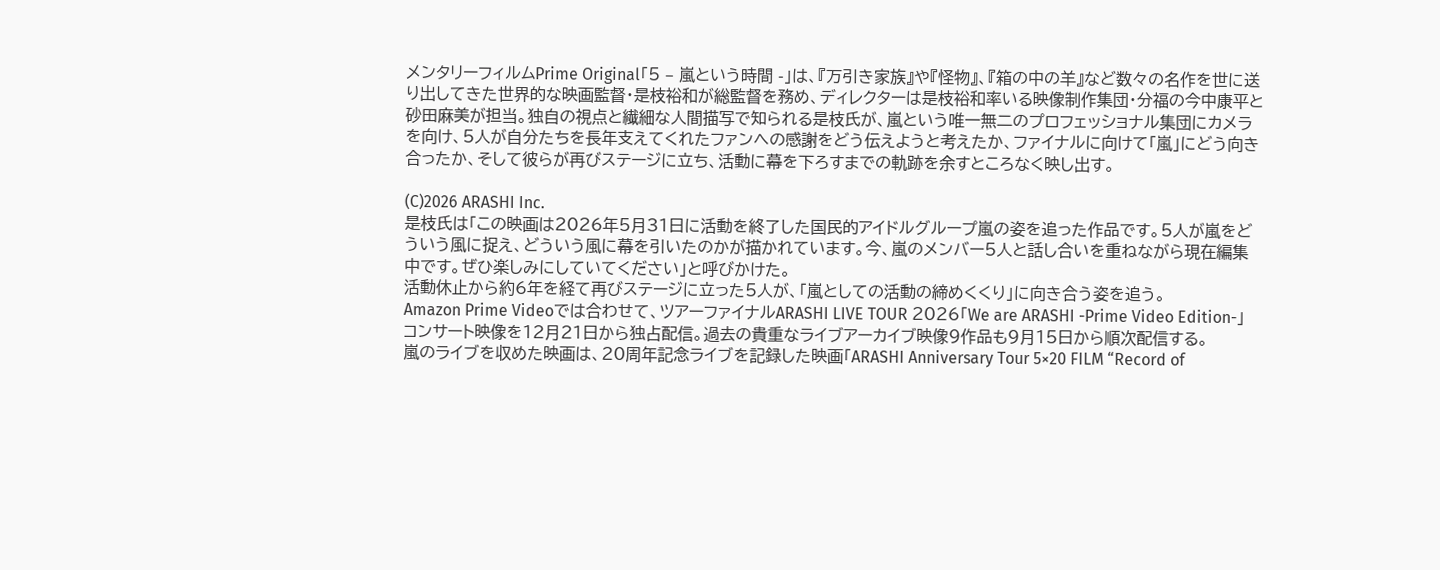メンタリーフィルムPrime Original「5 – 嵐という時間 -」は、『万引き家族』や『怪物』、『箱の中の羊』など数々の名作を世に送り出してきた世界的な映画監督・是枝裕和が総監督を務め、ディレクターは是枝裕和率いる映像制作集団・分福の今中康平と砂田麻美が担当。独自の視点と繊細な人間描写で知られる是枝氏が、嵐という唯一無二のプロフェッショナル集団にカメラを向け、5人が自分たちを長年支えてくれたファンへの感謝をどう伝えようと考えたか、ファイナルに向けて「嵐」にどう向き合ったか、そして彼らが再びステージに立ち、活動に幕を下ろすまでの軌跡を余すところなく映し出す。

(C)2026 ARASHI Inc.
是枝氏は「この映画は2026年5月31日に活動を終了した国民的アイドルグループ嵐の姿を追った作品です。5人が嵐をどういう風に捉え、どういう風に幕を引いたのかが描かれています。今、嵐のメンバー5人と話し合いを重ねながら現在編集中です。ぜひ楽しみにしていてください」と呼びかけた。
活動休止から約6年を経て再びステージに立った5人が、「嵐としての活動の締めくくり」に向き合う姿を追う。
Amazon Prime Videoでは合わせて、ツアーファイナルARASHI LIVE TOUR 2026「We are ARASHI -Prime Video Edition-」コンサート映像を12月21日から独占配信。過去の貴重なライブアーカイブ映像9作品も9月15日から順次配信する。
嵐のライブを収めた映画は、20周年記念ライブを記録した映画「ARASHI Anniversary Tour 5×20 FILM “Record of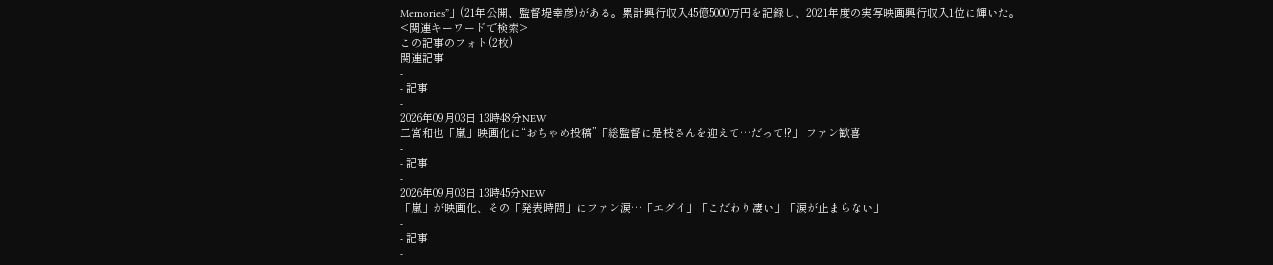Memories”」(21年公開、監督堤幸彦)がある。累計興行収入45億5000万円を記録し、2021年度の実写映画興行収入1位に輝いた。
<関連キーワードで検索>
この記事のフォト(2枚)
関連記事
-
- 記事
-
2026年09月03日 13時48分NEW
二宮和也「嵐」映画化に“おちゃめ投稿”「総監督に是枝さんを迎えて…だって!?」 ファン歓喜
-
- 記事
-
2026年09月03日 13時45分NEW
「嵐」が映画化、その「発表時間」にファン涙…「エグイ」「こだわり凄い」「涙が止まらない」
-
- 記事
-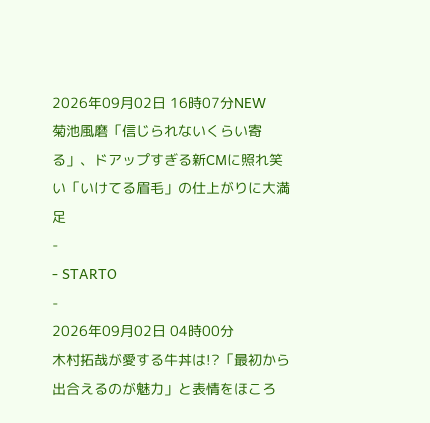2026年09月02日 16時07分NEW
菊池風磨「信じられないくらい寄る」、ドアップすぎる新CMに照れ笑い「いけてる眉毛」の仕上がりに大満足
-
- STARTO
-
2026年09月02日 04時00分
木村拓哉が愛する牛丼は!?「最初から出合えるのが魅力」と表情をほころ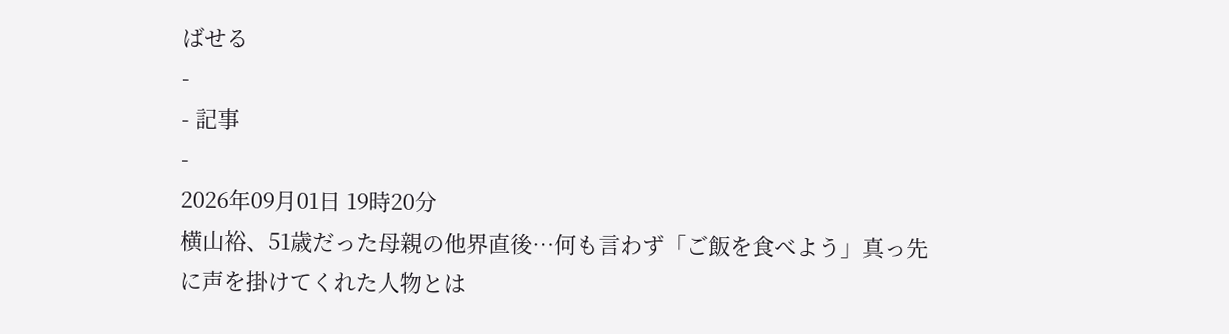ばせる
-
- 記事
-
2026年09月01日 19時20分
横山裕、51歳だった母親の他界直後…何も言わず「ご飯を食べよう」真っ先に声を掛けてくれた人物とは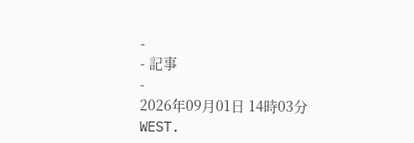-
- 記事
-
2026年09月01日 14時03分
WEST.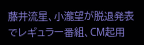藤井流星、小瀧望が脱退発表でレギュラー番組、CM起用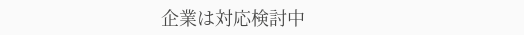企業は対応検討中